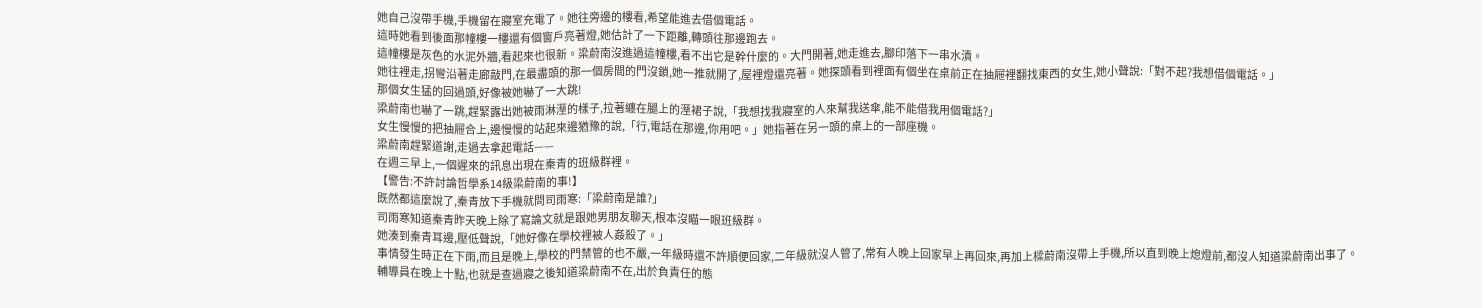她自己沒帶手機,手機留在寢室充電了。她往旁邊的樓看,希望能進去借個電話。
這時她看到後面那幢樓一樓還有個窗戶亮著燈,她估計了一下距離,轉頭往那邊跑去。
這幢樓是灰色的水泥外牆,看起來也很新。梁蔚南沒進過這幢樓,看不出它是幹什麼的。大門開著,她走進去,腳印落下一串水漬。
她往裡走,拐彎沿著走廊敲門,在最盡頭的那一個房間的門沒鎖,她一推就開了,屋裡燈還亮著。她探頭看到裡面有個坐在桌前正在抽屜裡翻找東西的女生,她小聲說:「對不起?我想借個電話。」
那個女生猛的回過頭,好像被她嚇了一大跳!
梁蔚南也嚇了一跳,趕緊露出她被雨淋溼的樣子,拉著纏在腿上的溼裙子說,「我想找我寢室的人來幫我送傘,能不能借我用個電話?」
女生慢慢的把抽屜合上,邊慢慢的站起來邊猶豫的說,「行,電話在那邊,你用吧。」她指著在另一頭的桌上的一部座機。
梁蔚南趕緊道謝,走過去拿起電話——
在週三早上,一個遲來的訊息出現在秦青的班級群裡。
【警告:不許討論哲學系14級梁蔚南的事!】
既然都這麼說了,秦青放下手機就問司雨寒:「梁蔚南是誰?」
司雨寒知道秦青昨天晚上除了寫論文就是跟她男朋友聊天,根本沒瞄一眼班級群。
她湊到秦青耳邊,壓低聲說,「她好像在學校裡被人姦殺了。」
事情發生時正在下雨,而且是晚上,學校的門禁管的也不嚴,一年級時還不許順便回家,二年級就沒人管了,常有人晚上回家早上再回來,再加上樑蔚南沒帶上手機,所以直到晚上熄燈前,都沒人知道梁蔚南出事了。
輔導員在晚上十點,也就是查過寢之後知道梁蔚南不在,出於負責任的態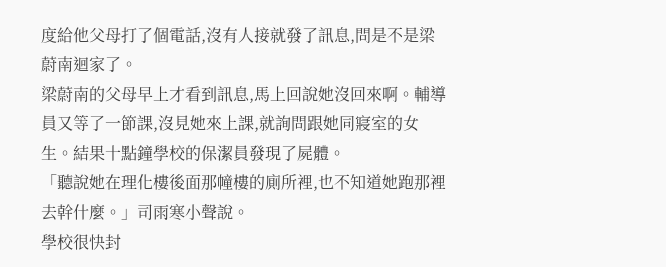度給他父母打了個電話,沒有人接就發了訊息,問是不是梁蔚南迴家了。
梁蔚南的父母早上才看到訊息,馬上回說她沒回來啊。輔導員又等了一節課,沒見她來上課,就詢問跟她同寢室的女生。結果十點鐘學校的保潔員發現了屍體。
「聽說她在理化樓後面那幢樓的廁所裡,也不知道她跑那裡去幹什麼。」司雨寒小聲說。
學校很快封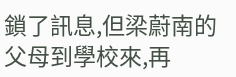鎖了訊息,但梁蔚南的父母到學校來,再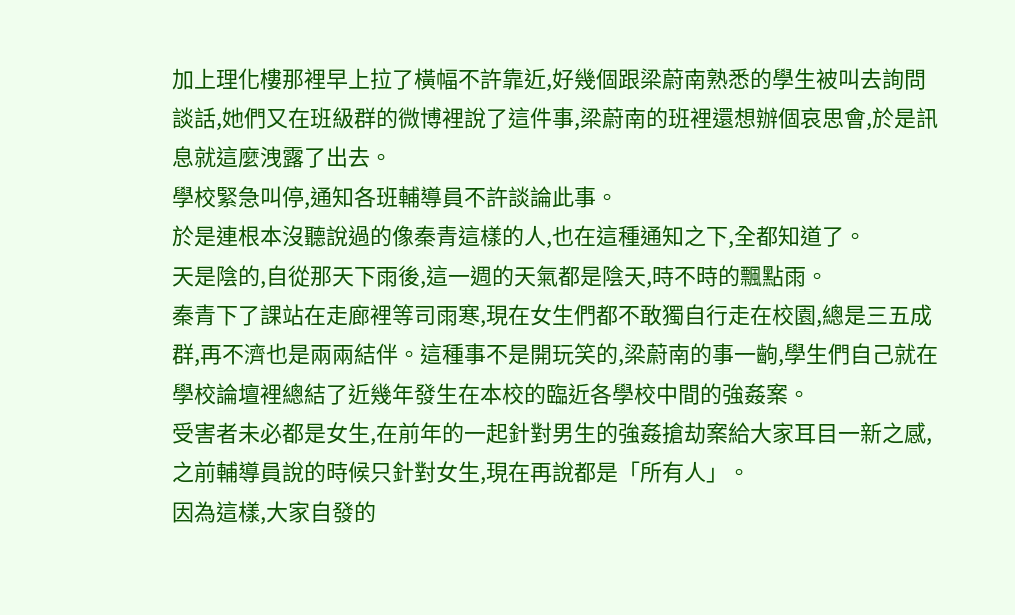加上理化樓那裡早上拉了橫幅不許靠近,好幾個跟梁蔚南熟悉的學生被叫去詢問談話,她們又在班級群的微博裡說了這件事,梁蔚南的班裡還想辦個哀思會,於是訊息就這麼洩露了出去。
學校緊急叫停,通知各班輔導員不許談論此事。
於是連根本沒聽說過的像秦青這樣的人,也在這種通知之下,全都知道了。
天是陰的,自從那天下雨後,這一週的天氣都是陰天,時不時的飄點雨。
秦青下了課站在走廊裡等司雨寒,現在女生們都不敢獨自行走在校園,總是三五成群,再不濟也是兩兩結伴。這種事不是開玩笑的,梁蔚南的事一齣,學生們自己就在學校論壇裡總結了近幾年發生在本校的臨近各學校中間的強姦案。
受害者未必都是女生,在前年的一起針對男生的強姦搶劫案給大家耳目一新之感,之前輔導員說的時候只針對女生,現在再說都是「所有人」。
因為這樣,大家自發的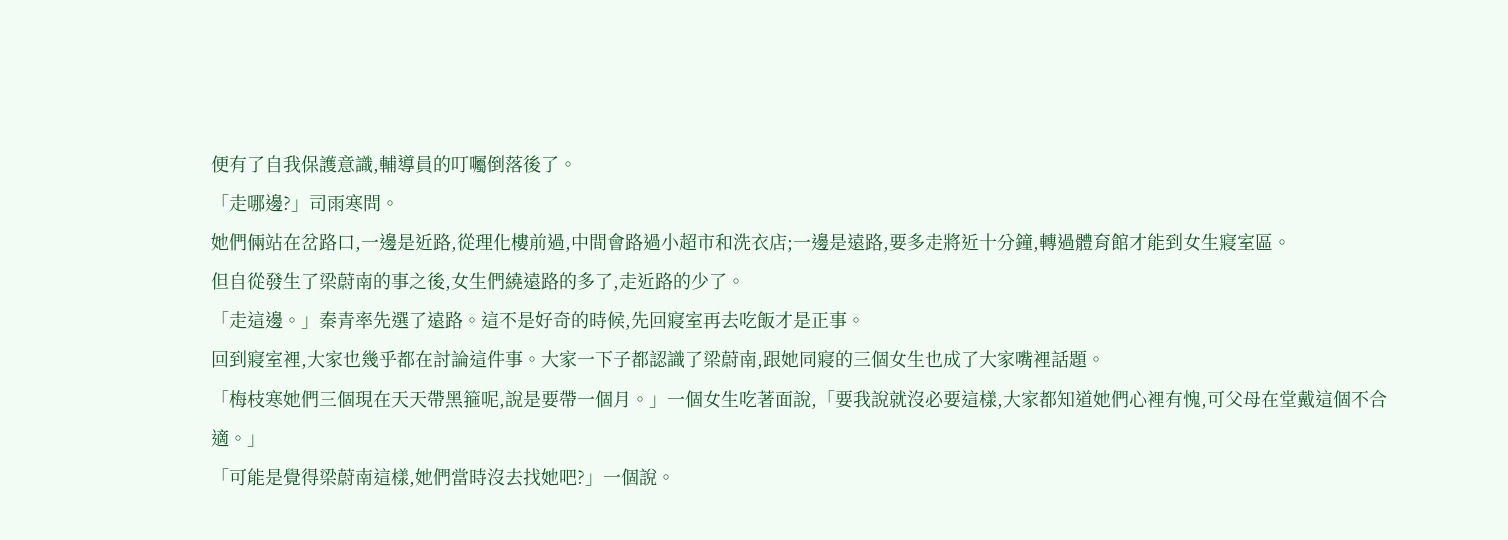便有了自我保護意識,輔導員的叮囑倒落後了。
「走哪邊?」司雨寒問。
她們倆站在岔路口,一邊是近路,從理化樓前過,中間會路過小超市和洗衣店;一邊是遠路,要多走將近十分鐘,轉過體育館才能到女生寢室區。
但自從發生了梁蔚南的事之後,女生們繞遠路的多了,走近路的少了。
「走這邊。」秦青率先選了遠路。這不是好奇的時候,先回寢室再去吃飯才是正事。
回到寢室裡,大家也幾乎都在討論這件事。大家一下子都認識了梁蔚南,跟她同寢的三個女生也成了大家嘴裡話題。
「梅枝寒她們三個現在天天帶黑箍呢,說是要帶一個月。」一個女生吃著面說,「要我說就沒必要這樣,大家都知道她們心裡有愧,可父母在堂戴這個不合適。」
「可能是覺得梁蔚南這樣,她們當時沒去找她吧?」一個說。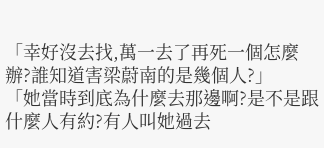「幸好沒去找,萬一去了再死一個怎麼辦?誰知道害梁蔚南的是幾個人?」
「她當時到底為什麼去那邊啊?是不是跟什麼人有約?有人叫她過去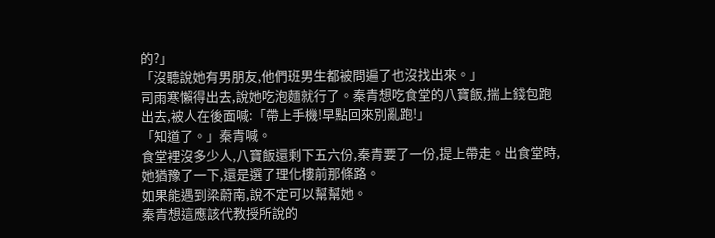的?」
「沒聽說她有男朋友,他們班男生都被問遍了也沒找出來。」
司雨寒懶得出去,說她吃泡麵就行了。秦青想吃食堂的八寶飯,揣上錢包跑出去,被人在後面喊:「帶上手機!早點回來別亂跑!」
「知道了。」秦青喊。
食堂裡沒多少人,八寶飯還剩下五六份,秦青要了一份,提上帶走。出食堂時,她猶豫了一下,還是選了理化樓前那條路。
如果能遇到梁蔚南,說不定可以幫幫她。
秦青想這應該代教授所說的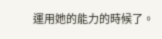運用她的能力的時候了。